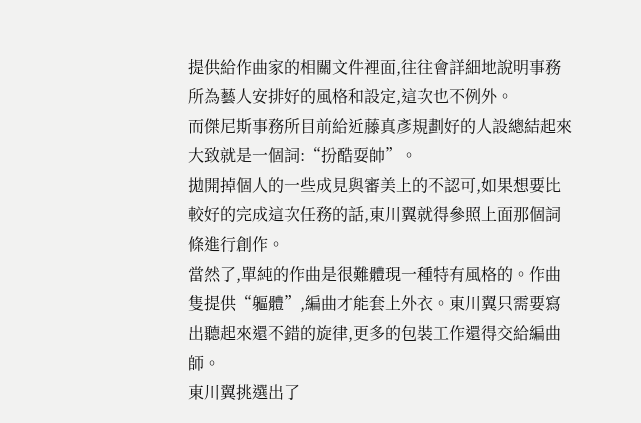提供給作曲家的相關文件裡面,往往會詳細地說明事務所為藝人安排好的風格和設定,這次也不例外。
而傑尼斯事務所目前給近藤真彥規劃好的人設總結起來大致就是一個詞:“扮酷耍帥”。
拋開掉個人的一些成見與審美上的不認可,如果想要比較好的完成這次任務的話,東川翼就得參照上面那個詞條進行創作。
當然了,單純的作曲是很難體現一種特有風格的。作曲隻提供“軀體”,編曲才能套上外衣。東川翼只需要寫出聽起來還不錯的旋律,更多的包裝工作還得交給編曲師。
東川翼挑選出了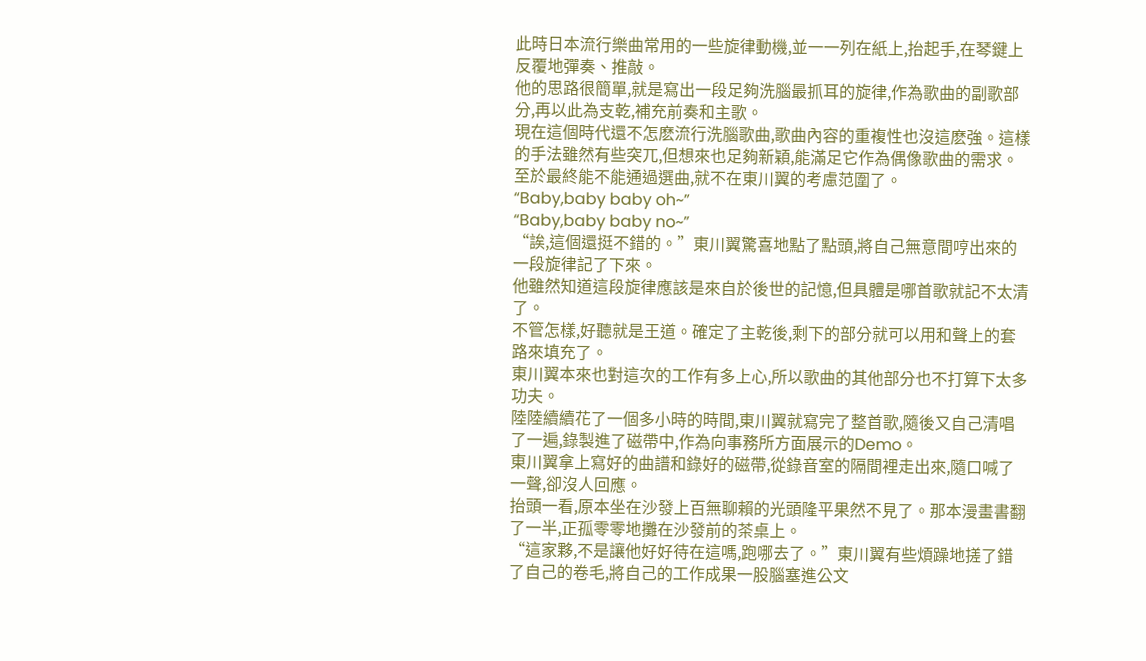此時日本流行樂曲常用的一些旋律動機,並一一列在紙上,抬起手,在琴鍵上反覆地彈奏、推敲。
他的思路很簡單,就是寫出一段足夠洗腦最抓耳的旋律,作為歌曲的副歌部分,再以此為支乾,補充前奏和主歌。
現在這個時代還不怎麽流行洗腦歌曲,歌曲內容的重複性也沒這麽強。這樣的手法雖然有些突兀,但想來也足夠新穎,能滿足它作為偶像歌曲的需求。
至於最終能不能通過選曲,就不在東川翼的考慮范圍了。
“Baby,baby baby oh~”
“Baby,baby baby no~”
“誒,這個還挺不錯的。”東川翼驚喜地點了點頭,將自己無意間哼出來的一段旋律記了下來。
他雖然知道這段旋律應該是來自於後世的記憶,但具體是哪首歌就記不太清了。
不管怎樣,好聽就是王道。確定了主乾後,剩下的部分就可以用和聲上的套路來填充了。
東川翼本來也對這次的工作有多上心,所以歌曲的其他部分也不打算下太多功夫。
陸陸續續花了一個多小時的時間,東川翼就寫完了整首歌,隨後又自己清唱了一遍,錄製進了磁帶中,作為向事務所方面展示的Demo。
東川翼拿上寫好的曲譜和錄好的磁帶,從錄音室的隔間裡走出來,隨口喊了一聲,卻沒人回應。
抬頭一看,原本坐在沙發上百無聊賴的光頭隆平果然不見了。那本漫畫書翻了一半,正孤零零地攤在沙發前的茶桌上。
“這家夥,不是讓他好好待在這嗎,跑哪去了。”東川翼有些煩躁地搓了錯了自己的卷毛,將自己的工作成果一股腦塞進公文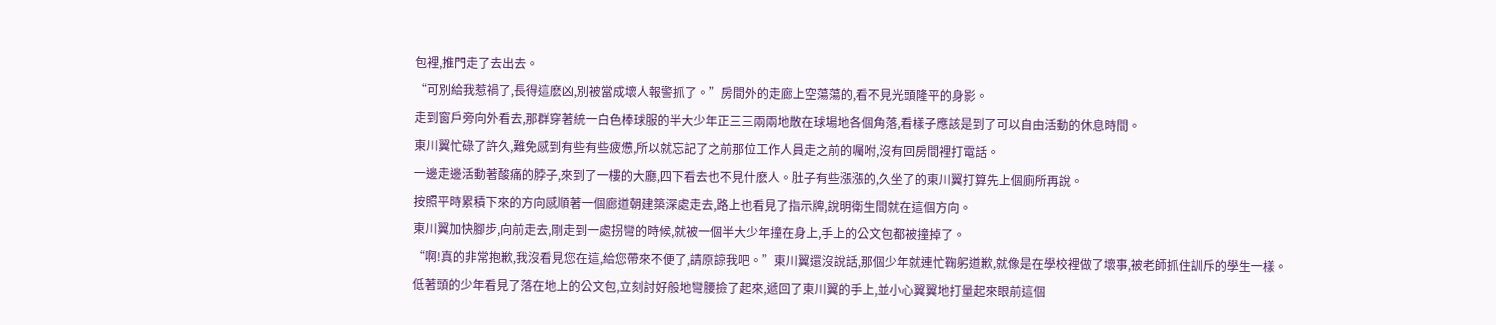包裡,推門走了去出去。
“可別給我惹禍了,長得這麽凶,別被當成壞人報警抓了。”房間外的走廊上空蕩蕩的,看不見光頭隆平的身影。
走到窗戶旁向外看去,那群穿著統一白色棒球服的半大少年正三三兩兩地散在球場地各個角落,看樣子應該是到了可以自由活動的休息時間。
東川翼忙碌了許久,難免感到有些有些疲憊,所以就忘記了之前那位工作人員走之前的囑咐,沒有回房間裡打電話。
一邊走邊活動著酸痛的脖子,來到了一樓的大廳,四下看去也不見什麽人。肚子有些漲漲的,久坐了的東川翼打算先上個廁所再說。
按照平時累積下來的方向感順著一個廊道朝建築深處走去,路上也看見了指示牌,說明衛生間就在這個方向。
東川翼加快腳步,向前走去,剛走到一處拐彎的時候,就被一個半大少年撞在身上,手上的公文包都被撞掉了。
“啊!真的非常抱歉,我沒看見您在這,給您帶來不便了,請原諒我吧。”東川翼還沒說話,那個少年就連忙鞠躬道歉,就像是在學校裡做了壞事,被老師抓住訓斥的學生一樣。
低著頭的少年看見了落在地上的公文包,立刻討好般地彎腰撿了起來,遞回了東川翼的手上,並小心翼翼地打量起來眼前這個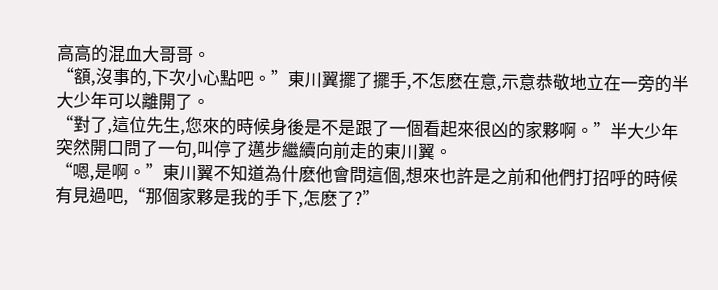高高的混血大哥哥。
“額,沒事的,下次小心點吧。”東川翼擺了擺手,不怎麽在意,示意恭敬地立在一旁的半大少年可以離開了。
“對了,這位先生,您來的時候身後是不是跟了一個看起來很凶的家夥啊。”半大少年突然開口問了一句,叫停了邁步繼續向前走的東川翼。
“嗯,是啊。”東川翼不知道為什麽他會問這個,想來也許是之前和他們打招呼的時候有見過吧,“那個家夥是我的手下,怎麽了?”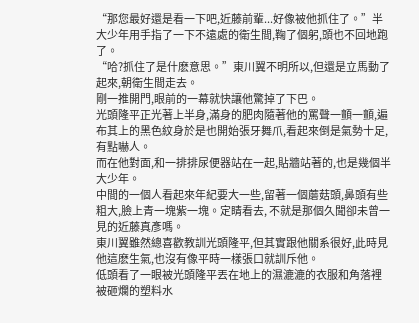“那您最好還是看一下吧,近藤前輩...好像被他抓住了。”半大少年用手指了一下不遠處的衛生間,鞠了個躬,頭也不回地跑了。
“哈?抓住了是什麽意思。”東川翼不明所以,但還是立馬動了起來,朝衛生間走去。
剛一推開門,眼前的一幕就快讓他驚掉了下巴。
光頭隆平正光著上半身,滿身的肥肉隨著他的罵聲一顫一顫,遍布其上的黑色紋身於是也開始張牙舞爪,看起來倒是氣勢十足,有點嚇人。
而在他對面,和一排排尿便器站在一起,貼牆站著的,也是幾個半大少年。
中間的一個人看起來年紀要大一些,留著一個蘑菇頭,鼻頭有些粗大,臉上青一塊紫一塊。定睛看去, 不就是那個久聞卻未曾一見的近藤真彥嗎。
東川翼雖然總喜歡教訓光頭隆平,但其實跟他關系很好,此時見他這麽生氣,也沒有像平時一樣張口就訓斥他。
低頭看了一眼被光頭隆平丟在地上的濕漉漉的衣服和角落裡被砸爛的塑料水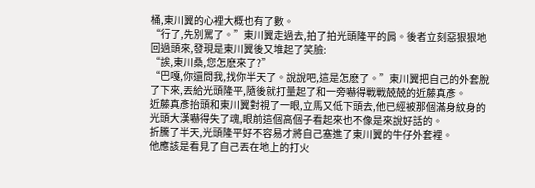桶,東川翼的心裡大概也有了數。
“行了,先別罵了。”東川翼走過去,拍了拍光頭隆平的肩。後者立刻惡狠狠地回過頭來,發現是東川翼後又堆起了笑臉:
“誒,東川桑,您怎麽來了?”
“巴嘎,你還問我,找你半天了。說說吧,這是怎麽了。”東川翼把自己的外套脫了下來,丟給光頭隆平,隨後就打量起了和一旁嚇得戰戰兢兢的近藤真彥。
近藤真彥抬頭和東川翼對視了一眼,立馬又低下頭去,他已經被那個滿身紋身的光頭大漢嚇得失了魂,眼前這個高個子看起來也不像是來說好話的。
折騰了半天,光頭隆平好不容易才將自己塞進了東川翼的牛仔外套裡。
他應該是看見了自己丟在地上的打火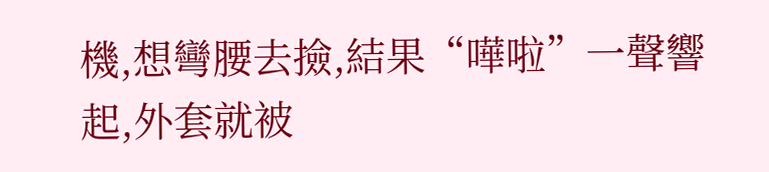機,想彎腰去撿,結果“嘩啦”一聲響起,外套就被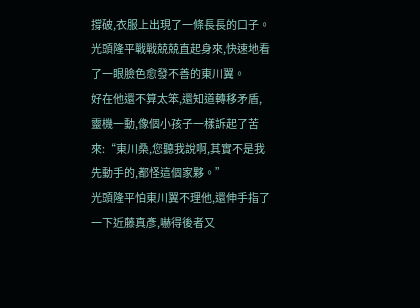撐破,衣服上出現了一條長長的口子。
光頭隆平戰戰兢兢直起身來,快速地看了一眼臉色愈發不善的東川翼。
好在他還不算太笨,還知道轉移矛盾,靈機一動,像個小孩子一樣訴起了苦來:“東川桑,您聽我說啊,其實不是我先動手的,都怪這個家夥。”
光頭隆平怕東川翼不理他,還伸手指了一下近藤真彥,嚇得後者又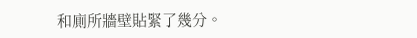和廁所牆壁貼緊了幾分。